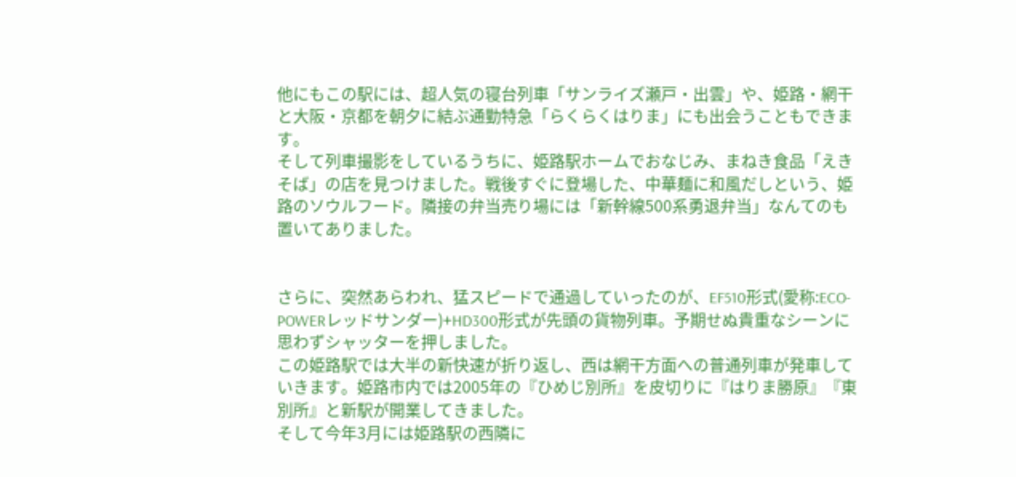他にもこの駅には、超人気の寝台列車「サンライズ瀬戸・出雲」や、姫路・網干と大阪・京都を朝夕に結ぶ通勤特急「らくらくはりま」にも出会うこともできます。
そして列車撮影をしているうちに、姫路駅ホームでおなじみ、まねき食品「えきそば」の店を見つけました。戦後すぐに登場した、中華麺に和風だしという、姫路のソウルフード。隣接の弁当売り場には「新幹線500系勇退弁当」なんてのも置いてありました。


さらに、突然あらわれ、猛スピードで通過していったのが、EF510形式(愛称:ECO-POWERレッドサンダー)+HD300形式が先頭の貨物列車。予期せぬ貴重なシーンに思わずシャッターを押しました。
この姫路駅では大半の新快速が折り返し、西は網干方面への普通列車が発車していきます。姫路市内では2005年の『ひめじ別所』を皮切りに『はりま勝原』『東別所』と新駅が開業してきました。
そして今年3月には姫路駅の西隣に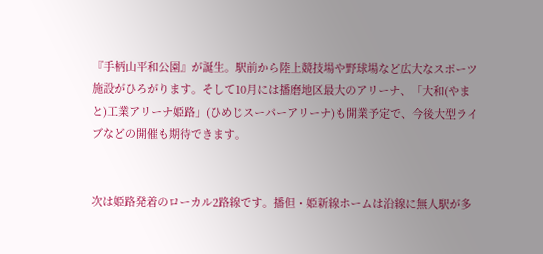『手柄山平和公園』が誕生。駅前から陸上競技場や野球場など広大なスポーツ施設がひろがります。そして10月には播磨地区最大のアリーナ、「大和(やまと)工業アリーナ姫路」(ひめじスーパーアリーナ)も開業予定で、今後大型ライブなどの開催も期待できます。


次は姫路発着のローカル2路線です。播但・姫新線ホームは沿線に無人駅が多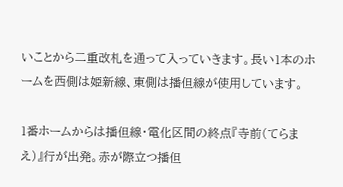いことから二重改札を通って入っていきます。長い1本のホームを西側は姫新線、東側は播但線が使用しています。

1番ホームからは播但線・電化区間の終点『寺前(てらまえ)』行が出発。赤が際立つ播但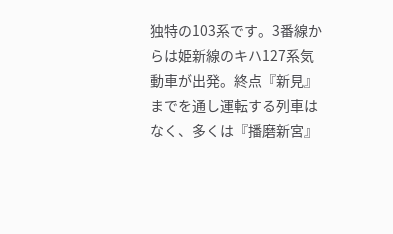独特の103系です。3番線からは姫新線のキハ127系気動車が出発。終点『新見』までを通し運転する列車はなく、多くは『播磨新宮』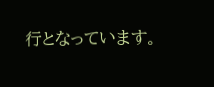行となっています。